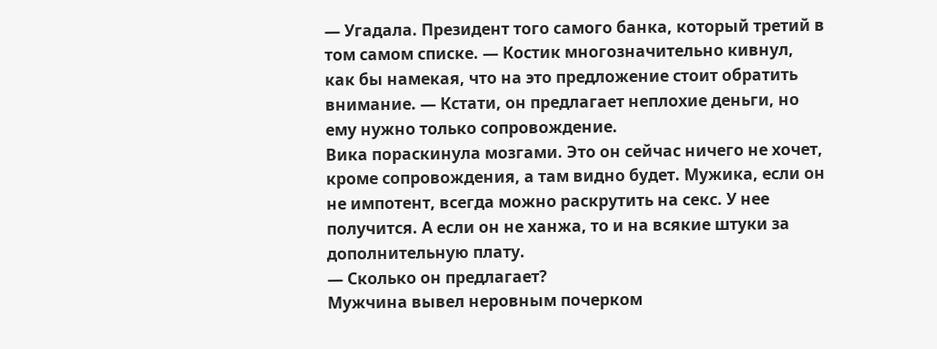— Угадала. Президент того самого банка, который третий в том самом списке. — Костик многозначительно кивнул, как бы намекая, что на это предложение стоит обратить внимание. — Кстати, он предлагает неплохие деньги, но ему нужно только сопровождение.
Вика пораскинула мозгами. Это он сейчас ничего не хочет, кроме сопровождения, а там видно будет. Мужика, если он не импотент, всегда можно раскрутить на секс. У нее получится. А если он не ханжа, то и на всякие штуки за дополнительную плату.
— Сколько он предлагает?
Мужчина вывел неровным почерком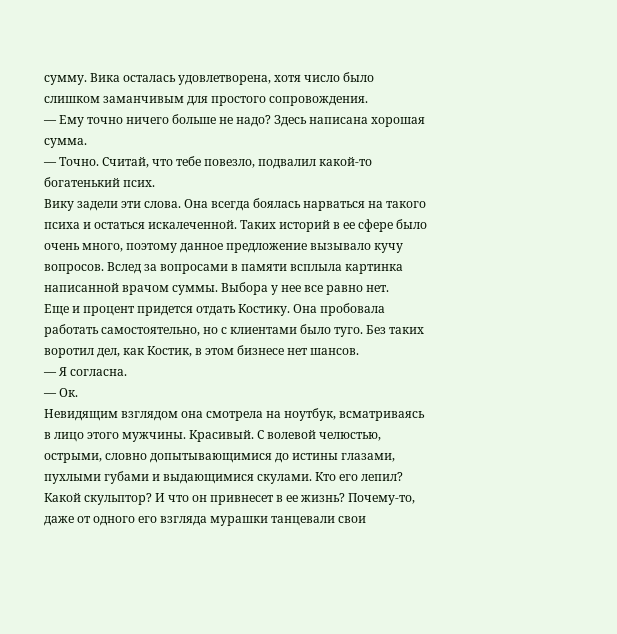сумму. Вика осталась удовлетворена, хотя число было слишком заманчивым для простого сопровождения.
— Ему точно ничего больше не надо? Здесь написана хорошая сумма.
— Точно. Считай, что тебе повезло, подвалил какой-то богатенький псих.
Вику задели эти слова. Она всегда боялась нарваться на такого психа и остаться искалеченной. Таких историй в ее сфере было очень много, поэтому данное предложение вызывало кучу вопросов. Вслед за вопросами в памяти всплыла картинка написанной врачом суммы. Выбора у нее все равно нет.
Еще и процент придется отдать Костику. Она пробовала работать самостоятельно, но с клиентами было туго. Без таких воротил дел, как Костик, в этом бизнесе нет шансов.
— Я согласна.
— Ок.
Невидящим взглядом она смотрела на ноутбук, всматриваясь в лицо этого мужчины. Красивый. С волевой челюстью, острыми, словно допытывающимися до истины глазами, пухлыми губами и выдающимися скулами. Кто его лепил? Какой скульптор? И что он привнесет в ее жизнь? Почему-то, даже от одного его взгляда мурашки танцевали свои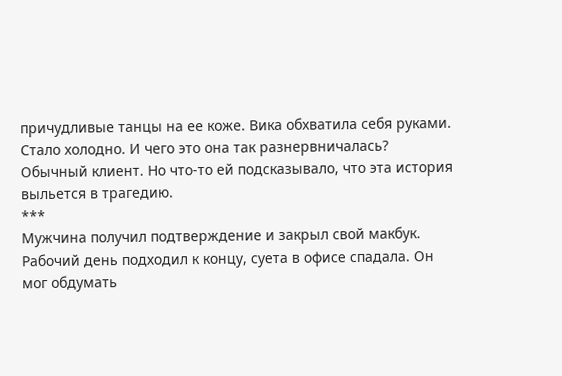причудливые танцы на ее коже. Вика обхватила себя руками. Стало холодно. И чего это она так разнервничалась? Обычный клиент. Но что-то ей подсказывало, что эта история выльется в трагедию.
***
Мужчина получил подтверждение и закрыл свой макбук. Рабочий день подходил к концу, суета в офисе спадала. Он мог обдумать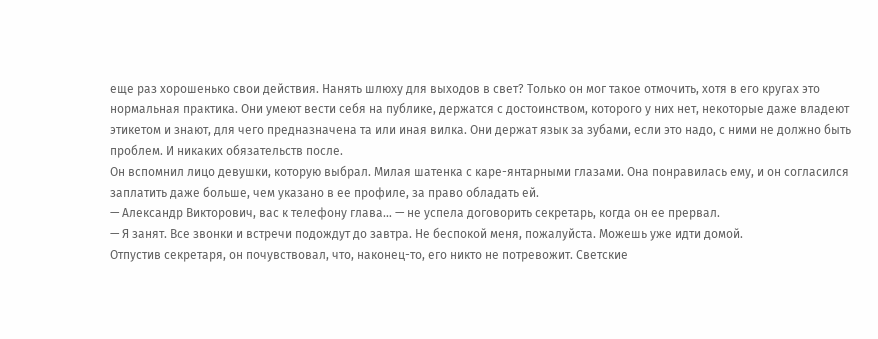еще раз хорошенько свои действия. Нанять шлюху для выходов в свет? Только он мог такое отмочить, хотя в его кругах это нормальная практика. Они умеют вести себя на публике, держатся с достоинством, которого у них нет, некоторые даже владеют этикетом и знают, для чего предназначена та или иная вилка. Они держат язык за зубами, если это надо, с ними не должно быть проблем. И никаких обязательств после.
Он вспомнил лицо девушки, которую выбрал. Милая шатенка с каре-янтарными глазами. Она понравилась ему, и он согласился заплатить даже больше, чем указано в ее профиле, за право обладать ей.
— Александр Викторович, вас к телефону глава… — не успела договорить секретарь, когда он ее прервал.
— Я занят. Все звонки и встречи подождут до завтра. Не беспокой меня, пожалуйста. Можешь уже идти домой.
Отпустив секретаря, он почувствовал, что, наконец-то, его никто не потревожит. Светские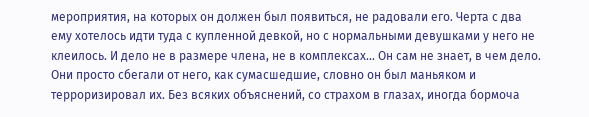мероприятия, на которых он должен был появиться, не радовали его. Черта с два ему хотелось идти туда с купленной девкой, но с нормальными девушками у него не клеилось. И дело не в размере члена, не в комплексах… Он сам не знает, в чем дело. Они просто сбегали от него, как сумасшедшие, словно он был маньяком и терроризировал их. Без всяких объяснений, со страхом в глазах, иногда бормоча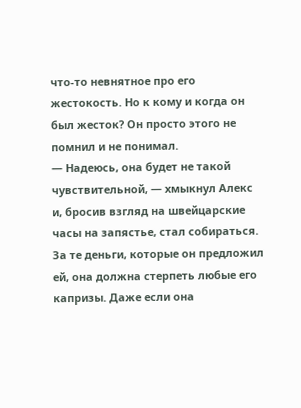что-то невнятное про его жестокость. Но к кому и когда он был жесток? Он просто этого не помнил и не понимал.
— Надеюсь, она будет не такой чувствительной, — хмыкнул Алекс и, бросив взгляд на швейцарские часы на запястье, стал собираться.
За те деньги, которые он предложил ей, она должна стерпеть любые его капризы. Даже если она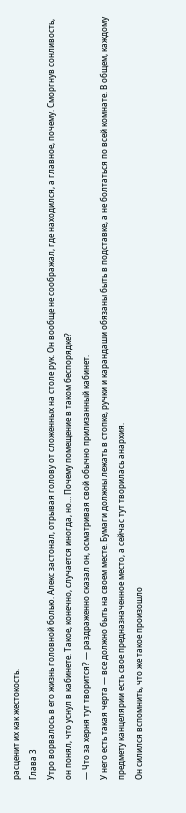расценит их как жестокость.
Глава 3
Утро ворвалось в его жизнь головной болью. Алекс застонал, отрывая голову от сложенных на столе рук. Он вообще не соображал, где находился, а главное, почему. Сморгнув сонливость, он понял, что уснул в кабинете. Такое, конечно, случается иногда, но… Почему помещение в таком беспорядке?
— Что за херня тут творится? — раздраженно сказал он, осматривая свой обычно прилизанный кабинет.
У него есть такая черта — все должно быть на своем месте. Бумаги должны лежать в стопке, ручки и карандаши обязаны быть в подставке, а не болтаться по всей комнате. В общем, каждому предмету канцелярии есть свое предназначенное место, а сейчас тут творилась анархия.
Он силился вспомнить, что же такое произошло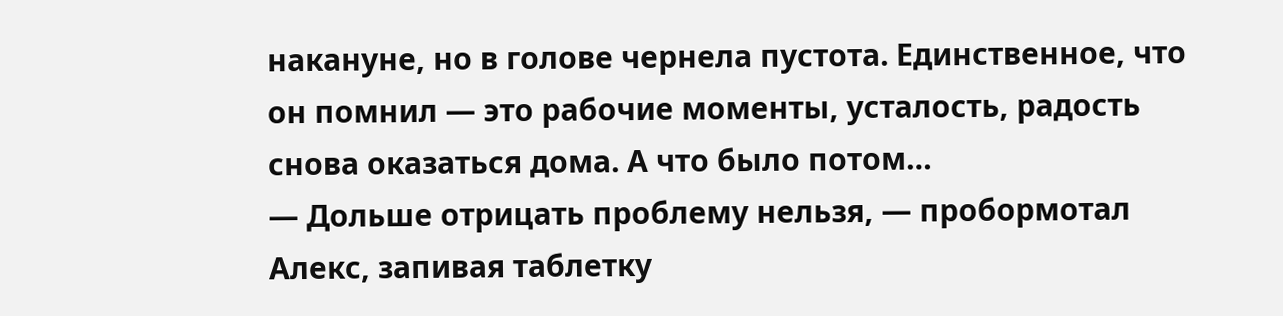накануне, но в голове чернела пустота. Единственное, что он помнил — это рабочие моменты, усталость, радость снова оказаться дома. А что было потом…
— Дольше отрицать проблему нельзя, — пробормотал Алекс, запивая таблетку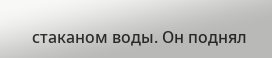стаканом воды. Он поднял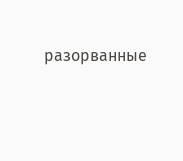разорванные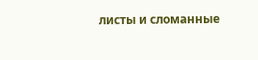листы и сломанные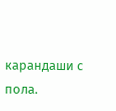карандаши с пола.